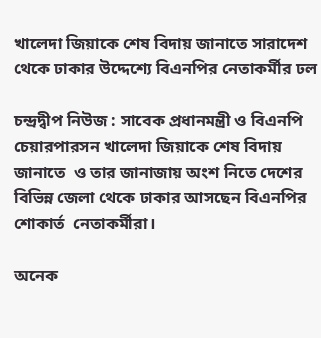খালেদা জিয়াকে শেষ বিদায় জানাতে সারাদেশ থেকে ঢাকার উদ্দেশ্যে বিএনপির নেতাকর্মীর ঢল

চন্দ্রদ্বীপ ‍নিউজ : সাবেক প্রধানমন্ত্রী ও বিএনপি চেয়ারপারসন খালেদা জিয়াকে শেষ বিদায় জানাতে  ও তার জানাজায় অংশ নিতে দেশের বিভিন্ন জেলা থেকে ঢাকার আসছেন বিএনপির শোকার্ত  নেতাকর্মীরা।

অনেক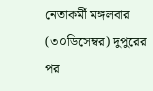নেতাকর্মী মঙ্গলবার (৩০ডিসেম্বর) দুপুরের পর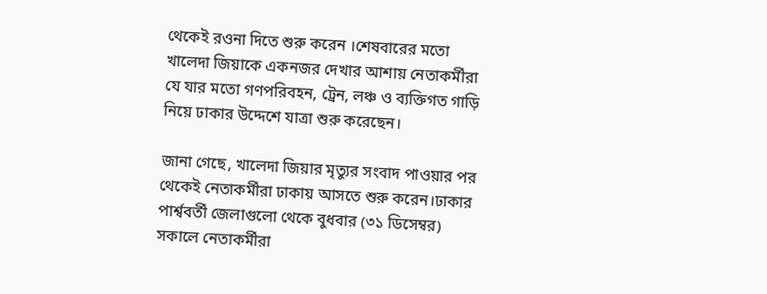থেকেই রওনা দিতে শুরু করেন ।শেষবারের মতো খালেদা জিয়াকে একনজর দেখার আশায় নেতাকর্মীরা যে যার মতো গণপরিবহন, ট্রেন, লঞ্চ ও ব্যক্তিগত গাড়ি নিয়ে ঢাকার উদ্দেশে যাত্রা শুরু করেছেন।

জানা গেছে, খালেদা জিয়ার মৃত্যুর সংবাদ পাওয়ার পর থেকেই নেতাকর্মীরা ঢাকায় আসতে শুরু করেন।ঢাকার পার্শ্ববর্তী জেলাগুলো থেকে বুধবার (৩১ ডিসেম্বর) সকালে নেতাকর্মীরা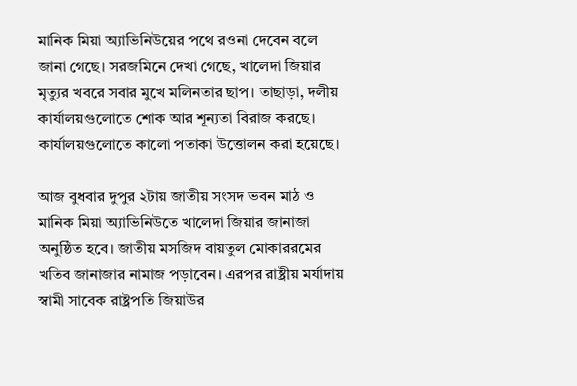মানিক মিয়া অ্যাভিনিউয়ের পথে রওনা দেবেন বলে জানা গেছে। সরজমিনে দেখা গেছে, খালেদা জিয়ার মৃত্যুর খবরে সবার মুখে মলিনতার ছাপ। তাছাড়া, দলীয় কার্যালয়গুলোতে শোক আর শূন্যতা বিরাজ করছে। কার্যালয়গুলোতে কালো পতাকা উত্তোলন করা হয়েছে।

আজ বুধবার দুপুর ২টায় জাতীয় সংসদ ভবন মাঠ ও মানিক মিয়া অ্যাভিনিউতে খালেদা জিয়ার জানাজা অনুষ্ঠিত হবে। জাতীয় মসজিদ বায়তুল মোকাররমের খতিব জানাজার নামাজ পড়াবেন। এরপর রাষ্ট্রীয় মর্যাদায় স্বামী সাবেক রাষ্ট্রপতি জিয়াউর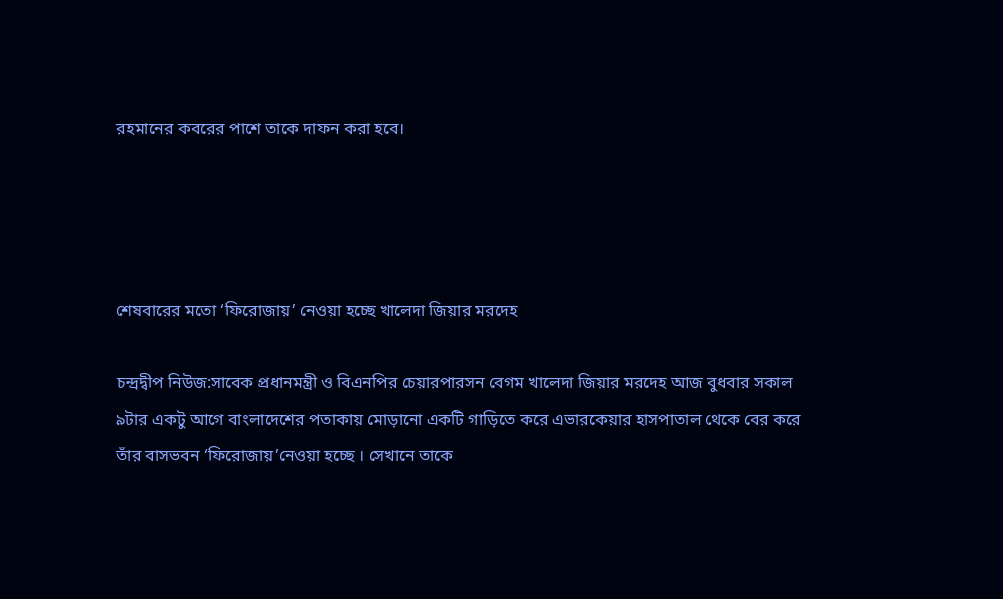রহমানের কবরের পাশে তাকে দাফন করা হবে।




শেষবারের মতো ‘ফিরোজায়’ নেওয়া হচ্ছে খালেদা জিয়ার মরদেহ

চন্দ্রদ্বীপ নিউজ:সাবেক প্রধানমন্ত্রী ও বিএনপির চেয়ারপারসন বেগম খালেদা জিয়ার মরদেহ আজ বুধবার সকাল ৯টার একটু আগে বাংলাদেশের পতাকায় মোড়ানো একটি গাড়িতে করে এভারকেয়ার হাসপাতাল থেকে বের করে  তাঁর বাসভবন ‘ফিরোজায়’নেওয়া হচ্ছে । সেখানে তাকে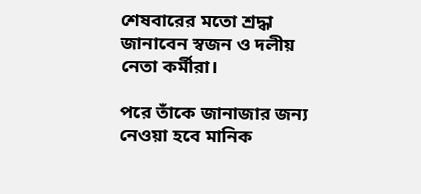শেষবারের মতো শ্রদ্ধা জানাবেন স্বজন ও দলীয় নেতা কর্মীরা।

পরে তাঁকে জানাজার জন্য নেওয়া হবে মানিক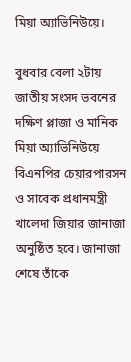মিয়া অ্যাভিনিউয়ে।

বুধবার বেলা ২টায় জাতীয় সংসদ ভবনের দক্ষিণ প্লাজা ও মানিক মিয়া অ্যাভিনিউয়ে বিএনপির চেয়ারপারসন ও সাবেক প্রধানমন্ত্রী খালেদা জিয়ার জানাজা অনুষ্ঠিত হবে। জানাজা শেষে তাঁকে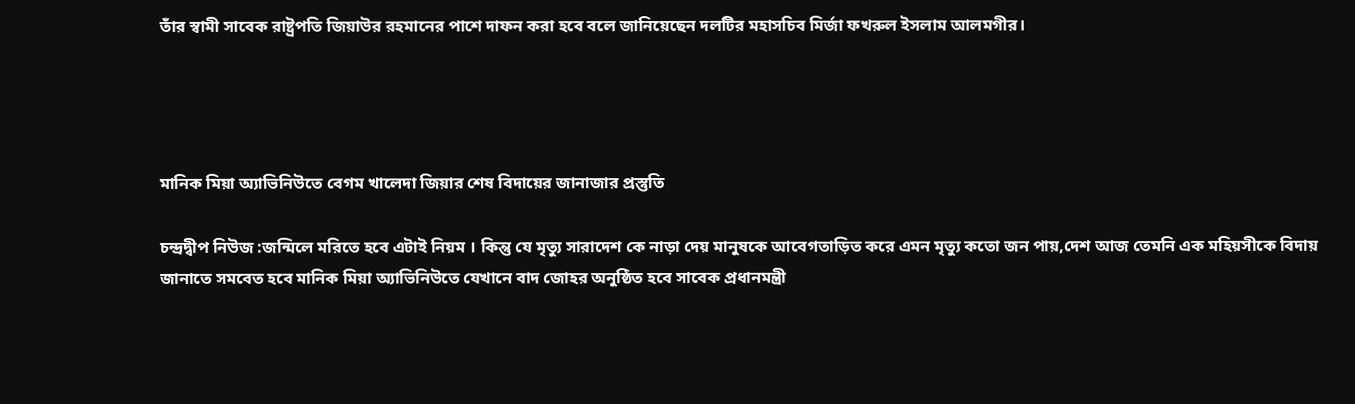তাঁর স্বামী সাবেক রাষ্ট্রপতি জিয়াউর রহমানের পাশে দাফন করা হবে বলে জানিয়েছেন দলটির মহাসচিব মির্জা ফখরুল ইসলাম আলমগীর।




মানিক মিয়া অ্যাভিনিউতে বেগম খালেদা জিয়ার শেষ বিদায়ের জানাজার প্রস্তুতি

চন্দ্রদ্বীপ নিউজ :জন্মিলে মরিতে হবে এটাই নিয়ম । কিন্তু যে মৃত্যু সারাদেশ কে নাড়া দেয় মানুষকে আবেগতাড়িত করে এমন মৃত্যু কতো জন পায়,দেশ আজ তেমনি এক মহিয়সীকে বিদায় জানাতে সমবেত হবে মানিক মিয়া অ্যাভিনিউতে যেখানে বাদ জোহর অনুষ্ঠিত হবে সাবেক প্রধানমন্ত্রী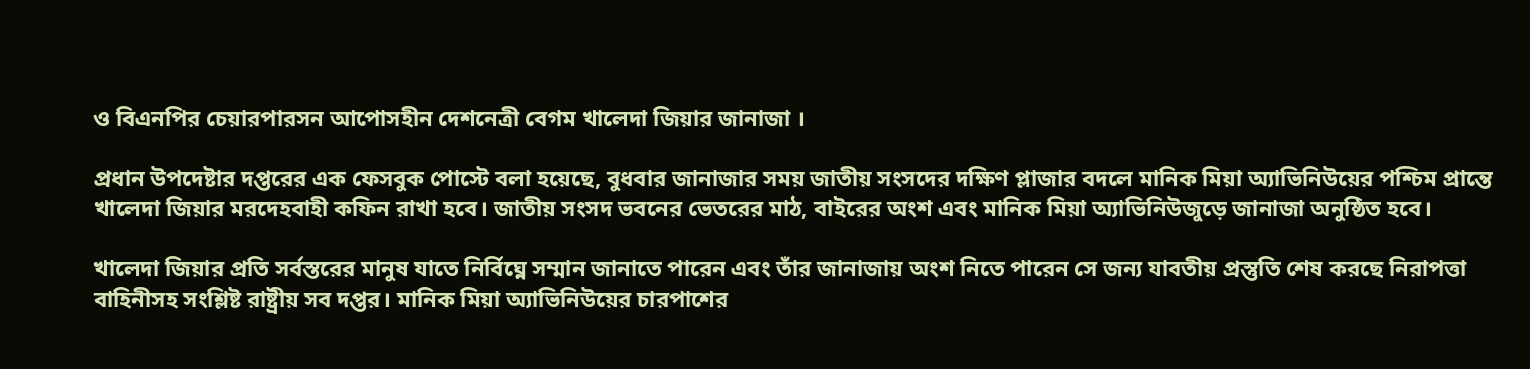ও বিএনপির চেয়ারপারসন আপোসহীন দেশনেত্রী বেগম খালেদা জিয়ার জানাজা ।

প্রধান উপদেষ্টার দপ্তরের এক ফেসবুক পোস্টে বলা হয়েছে, বুধবার জানাজার সময় জাতীয় সংসদের দক্ষিণ প্লাজার বদলে মানিক মিয়া অ্যাভিনিউয়ের পশ্চিম প্রান্তে খালেদা জিয়ার মরদেহবাহী কফিন রাখা হবে। জাতীয় সংসদ ভবনের ভেতরের মাঠ, বাইরের অংশ এবং মানিক মিয়া অ্যাভিনিউজুড়ে জানাজা অনুষ্ঠিত হবে।

খালেদা জিয়ার প্রতি সর্বস্তরের মানুষ যাতে নির্বিঘ্নে সম্মান জানাতে পারেন এবং তাঁর জানাজায় অংশ নিতে পারেন সে জন্য যাবতীয় প্রস্তুতি শেষ করছে নিরাপত্তা বাহিনীসহ সংশ্লিষ্ট রাষ্ট্রীয় সব দপ্তর। মানিক মিয়া অ্যাভিনিউয়ের চারপাশের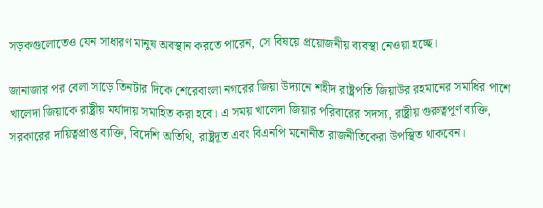সড়কগুলোতেও যেন সাধারণ মানুষ অবস্থান করতে পারেন, সে বিষয়ে প্রয়োজনীয় ব্যবস্থা নেওয়া হচ্ছে।

জানাজার পর বেলা সাড়ে তিনটার দিকে শেরেবাংলা নগরের জিয়া উদ্যানে শহীদ রাষ্ট্রপতি জিয়াউর রহমানের সমাধির পাশে খালেদা জিয়াকে রাষ্ট্রীয় মর্যাদায় সমাহিত করা হবে। এ সময় খালেদা জিয়ার পরিবারের সদস্য, রাষ্ট্রীয় গুরুত্বপূর্ণ ব্যক্তি, সরকারের দায়িত্বপ্রাপ্ত ব্যক্তি, বিদেশি অতিথি, রাষ্ট্রদূত এবং বিএনপি মনোনীত রাজনীতিকেরা উপস্থিত থাকবেন।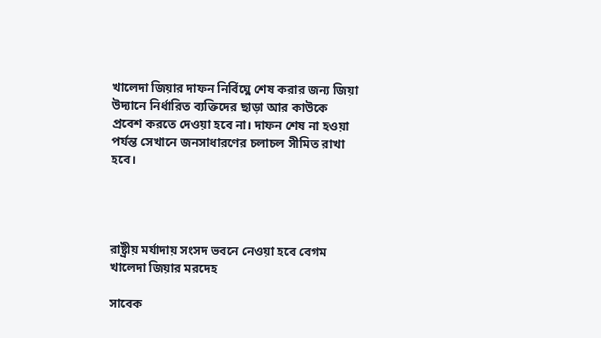খালেদা জিয়ার দাফন নির্বিঘ্নে শেষ করার জন্য জিয়া উদ্যানে নির্ধারিত ব্যক্তিদের ছাড়া আর কাউকে প্রবেশ করতে দেওয়া হবে না। দাফন শেষ না হওয়া পর্যন্ত সেখানে জনসাধারণের চলাচল সীমিত রাখা হবে।




রাষ্ট্রীয় মর্যাদায় সংসদ ভবনে নেওয়া হবে বেগম খালেদা জিয়ার মরদেহ

সাবেক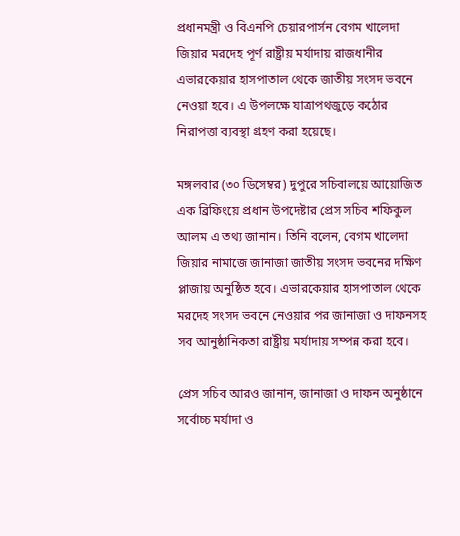প্রধানমন্ত্রী ও বিএনপি চেয়ারপার্সন বেগম খালেদা জিয়ার মরদেহ পূর্ণ রাষ্ট্রীয় মর্যাদায় রাজধানীর এভারকেয়ার হাসপাতাল থেকে জাতীয় সংসদ ভবনে নেওয়া হবে। এ উপলক্ষে যাত্রাপথজুড়ে কঠোর নিরাপত্তা ব্যবস্থা গ্রহণ করা হয়েছে।

মঙ্গলবার (৩০ ডিসেম্বর) দুপুরে সচিবালয়ে আয়োজিত এক ব্রিফিংয়ে প্রধান উপদেষ্টার প্রেস সচিব শফিকুল আলম এ তথ্য জানান। তিনি বলেন, বেগম খালেদা জিয়ার নামাজে জানাজা জাতীয় সংসদ ভবনের দক্ষিণ প্লাজায় অনুষ্ঠিত হবে। এভারকেয়ার হাসপাতাল থেকে মরদেহ সংসদ ভবনে নেওয়ার পর জানাজা ও দাফনসহ সব আনুষ্ঠানিকতা রাষ্ট্রীয় মর্যাদায় সম্পন্ন করা হবে।

প্রেস সচিব আরও জানান, জানাজা ও দাফন অনুষ্ঠানে সর্বোচ্চ মর্যাদা ও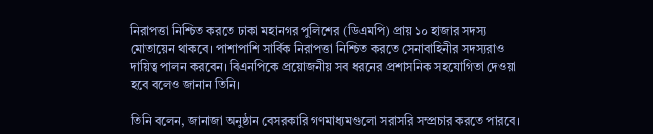নিরাপত্তা নিশ্চিত করতে ঢাকা মহানগর পুলিশের (ডিএমপি) প্রায় ১০ হাজার সদস্য মোতায়েন থাকবে। পাশাপাশি সার্বিক নিরাপত্তা নিশ্চিত করতে সেনাবাহিনীর সদস্যরাও দায়িত্ব পালন করবেন। বিএনপিকে প্রয়োজনীয় সব ধরনের প্রশাসনিক সহযোগিতা দেওয়া হবে বলেও জানান তিনি।

তিনি বলেন, জানাজা অনুষ্ঠান বেসরকারি গণমাধ্যমগুলো সরাসরি সম্প্রচার করতে পারবে।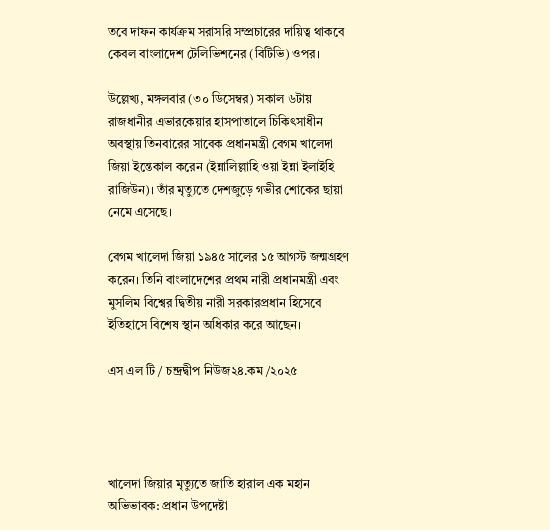তবে দাফন কার্যক্রম সরাসরি সম্প্রচারের দায়িত্ব থাকবে কেবল বাংলাদেশ টেলিভিশনের (বিটিভি) ওপর।

উল্লেখ্য, মঙ্গলবার (৩০ ডিসেম্বর) সকাল ৬টায় রাজধানীর এভারকেয়ার হাসপাতালে চিকিৎসাধীন অবস্থায় তিনবারের সাবেক প্রধানমন্ত্রী বেগম খালেদা জিয়া ইন্তেকাল করেন (ইন্নালিল্লাহি ওয়া ইন্না ইলাইহি রাজিউন)। তাঁর মৃত্যুতে দেশজুড়ে গভীর শোকের ছায়া নেমে এসেছে।

বেগম খালেদা জিয়া ১৯৪৫ সালের ১৫ আগস্ট জন্মগ্রহণ করেন। তিনি বাংলাদেশের প্রথম নারী প্রধানমন্ত্রী এবং মুসলিম বিশ্বের দ্বিতীয় নারী সরকারপ্রধান হিসেবে ইতিহাসে বিশেষ স্থান অধিকার করে আছেন।

এস এল টি / চন্দ্রদ্বীপ নিউজ২৪.কম /২০২৫




খালেদা জিয়ার মৃত্যুতে জাতি হারাল এক মহান অভিভাবক: প্রধান উপদেষ্টা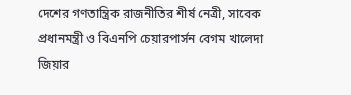দেশের গণতান্ত্রিক রাজনীতির শীর্ষ নেত্রী, সাবেক প্রধানমন্ত্রী ও বিএনপি চেয়ারপার্সন বেগম খালেদা জিয়ার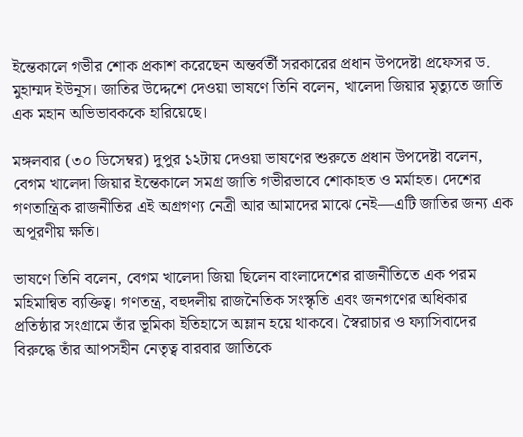ইন্তেকালে গভীর শোক প্রকাশ করেছেন অন্তর্বর্তী সরকারের প্রধান উপদেষ্টা প্রফেসর ড. মুহাম্মদ ইউনূস। জাতির উদ্দেশে দেওয়া ভাষণে তিনি বলেন, খালেদা জিয়ার মৃত্যুতে জাতি এক মহান অভিভাবককে হারিয়েছে।

মঙ্গলবার (৩০ ডিসেম্বর) দুপুর ১২টায় দেওয়া ভাষণের শুরুতে প্রধান উপদেষ্টা বলেন, বেগম খালেদা জিয়ার ইন্তেকালে সমগ্র জাতি গভীরভাবে শোকাহত ও মর্মাহত। দেশের গণতান্ত্রিক রাজনীতির এই অগ্রগণ্য নেত্রী আর আমাদের মাঝে নেই—এটি জাতির জন্য এক অপূরণীয় ক্ষতি।

ভাষণে তিনি বলেন, বেগম খালেদা জিয়া ছিলেন বাংলাদেশের রাজনীতিতে এক পরম মহিমান্বিত ব্যক্তিত্ব। গণতন্ত্র, বহুদলীয় রাজনৈতিক সংস্কৃতি এবং জনগণের অধিকার প্রতিষ্ঠার সংগ্রামে তাঁর ভূমিকা ইতিহাসে অম্লান হয়ে থাকবে। স্বৈরাচার ও ফ্যাসিবাদের বিরুদ্ধে তাঁর আপসহীন নেতৃত্ব বারবার জাতিকে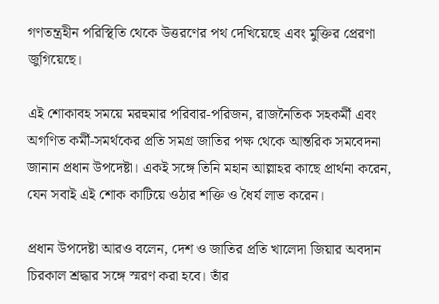গণতন্ত্রহীন পরিস্থিতি থেকে উত্তরণের পথ দেখিয়েছে এবং মুক্তির প্রেরণা জুগিয়েছে।

এই শোকাবহ সময়ে মরহুমার পরিবার-পরিজন, রাজনৈতিক সহকর্মী এবং অগণিত কর্মী-সমর্থকের প্রতি সমগ্র জাতির পক্ষ থেকে আন্তরিক সমবেদনা জানান প্রধান উপদেষ্টা। একই সঙ্গে তিনি মহান আল্লাহর কাছে প্রার্থনা করেন, যেন সবাই এই শোক কাটিয়ে ওঠার শক্তি ও ধৈর্য লাভ করেন।

প্রধান উপদেষ্টা আরও বলেন, দেশ ও জাতির প্রতি খালেদা জিয়ার অবদান চিরকাল শ্রদ্ধার সঙ্গে স্মরণ করা হবে। তাঁর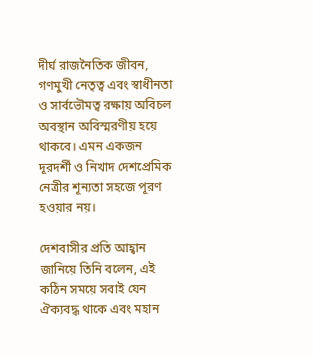দীর্ঘ রাজনৈতিক জীবন, গণমুখী নেতৃত্ব এবং স্বাধীনতা ও সার্বভৌমত্ব রক্ষায় অবিচল অবস্থান অবিস্মরণীয় হয়ে থাকবে। এমন একজন দূরদর্শী ও নিখাদ দেশপ্রেমিক নেত্রীর শূন্যতা সহজে পূরণ হওয়ার নয়।

দেশবাসীর প্রতি আহ্বান জানিয়ে তিনি বলেন, এই কঠিন সময়ে সবাই যেন ঐক্যবদ্ধ থাকে এবং মহান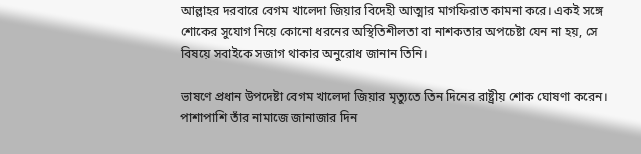আল্লাহর দরবারে বেগম খালেদা জিয়ার বিদেহী আত্মার মাগফিরাত কামনা করে। একই সঙ্গে শোকের সুযোগ নিয়ে কোনো ধরনের অস্থিতিশীলতা বা নাশকতার অপচেষ্টা যেন না হয়, সে বিষয়ে সবাইকে সজাগ থাকার অনুরোধ জানান তিনি।

ভাষণে প্রধান উপদেষ্টা বেগম খালেদা জিয়ার মৃত্যুতে তিন দিনের রাষ্ট্রীয় শোক ঘোষণা করেন। পাশাপাশি তাঁর নামাজে জানাজার দিন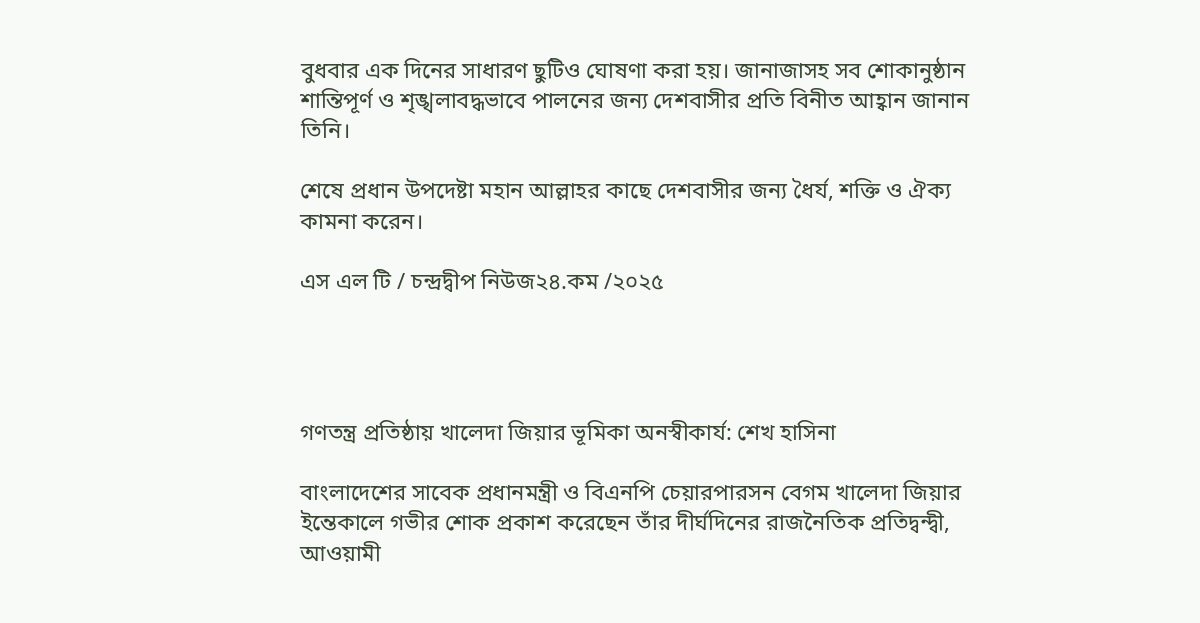বুধবার এক দিনের সাধারণ ছুটিও ঘোষণা করা হয়। জানাজাসহ সব শোকানুষ্ঠান শান্তিপূর্ণ ও শৃঙ্খলাবদ্ধভাবে পালনের জন্য দেশবাসীর প্রতি বিনীত আহ্বান জানান তিনি।

শেষে প্রধান উপদেষ্টা মহান আল্লাহর কাছে দেশবাসীর জন্য ধৈর্য, শক্তি ও ঐক্য কামনা করেন।

এস এল টি / চন্দ্রদ্বীপ নিউজ২৪.কম /২০২৫




গণতন্ত্র প্রতিষ্ঠায় খালেদা জিয়ার ভূমিকা অনস্বীকার্য: শেখ হাসিনা

বাংলাদেশের সাবেক প্রধানমন্ত্রী ও বিএনপি চেয়ারপারসন বেগম খালেদা জিয়ার ইন্তেকালে গভীর শোক প্রকাশ করেছেন তাঁর দীর্ঘদিনের রাজনৈতিক প্রতিদ্বন্দ্বী, আওয়ামী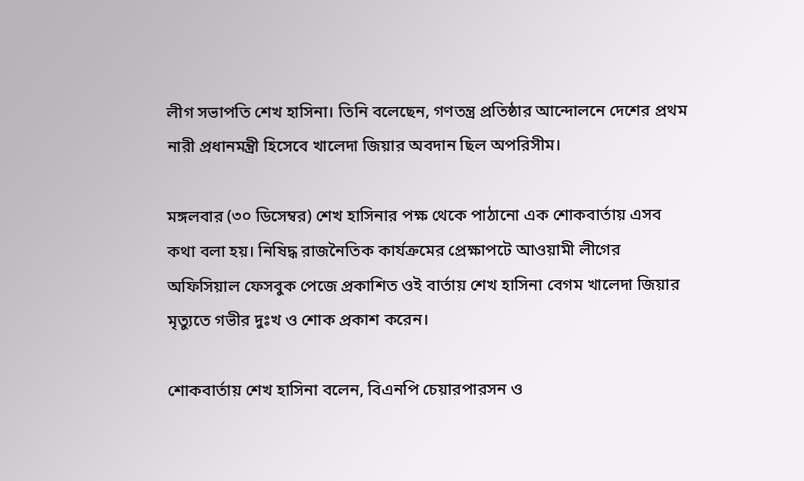লীগ সভাপতি শেখ হাসিনা। তিনি বলেছেন, গণতন্ত্র প্রতিষ্ঠার আন্দোলনে দেশের প্রথম নারী প্রধানমন্ত্রী হিসেবে খালেদা জিয়ার অবদান ছিল অপরিসীম।

মঙ্গলবার (৩০ ডিসেম্বর) শেখ হাসিনার পক্ষ থেকে পাঠানো এক শোকবার্তায় এসব কথা বলা হয়। নিষিদ্ধ রাজনৈতিক কার্যক্রমের প্রেক্ষাপটে আওয়ামী লীগের অফিসিয়াল ফেসবুক পেজে প্রকাশিত ওই বার্তায় শেখ হাসিনা বেগম খালেদা জিয়ার মৃত্যুতে গভীর দুঃখ ও শোক প্রকাশ করেন।

শোকবার্তায় শেখ হাসিনা বলেন, বিএনপি চেয়ারপারসন ও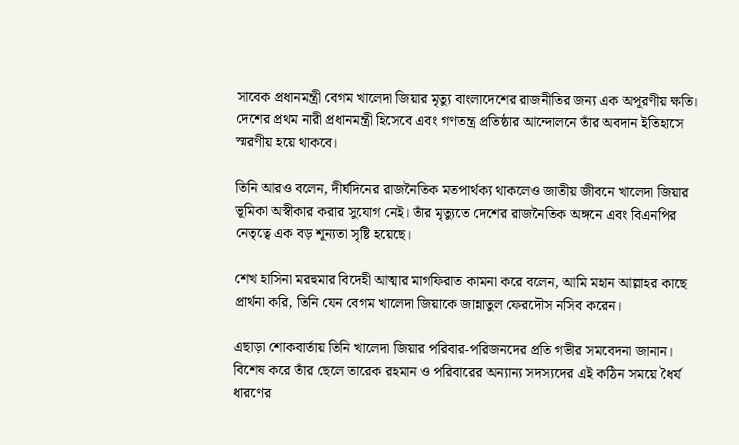সাবেক প্রধানমন্ত্রী বেগম খালেদা জিয়ার মৃত্যু বাংলাদেশের রাজনীতির জন্য এক অপূরণীয় ক্ষতি। দেশের প্রথম নারী প্রধানমন্ত্রী হিসেবে এবং গণতন্ত্র প্রতিষ্ঠার আন্দোলনে তাঁর অবদান ইতিহাসে স্মরণীয় হয়ে থাকবে।

তিনি আরও বলেন, দীর্ঘদিনের রাজনৈতিক মতপার্থক্য থাকলেও জাতীয় জীবনে খালেদা জিয়ার ভূমিকা অস্বীকার করার সুযোগ নেই। তাঁর মৃত্যুতে দেশের রাজনৈতিক অঙ্গনে এবং বিএনপির নেতৃত্বে এক বড় শূন্যতা সৃষ্টি হয়েছে।

শেখ হাসিনা মরহুমার বিদেহী আত্মার মাগফিরাত কামনা করে বলেন, আমি মহান আল্লাহর কাছে প্রার্থনা করি, তিনি যেন বেগম খালেদা জিয়াকে জান্নাতুল ফেরদৌস নসিব করেন।

এছাড়া শোকবার্তায় তিনি খালেদা জিয়ার পরিবার-পরিজনদের প্রতি গভীর সমবেদনা জানান। বিশেষ করে তাঁর ছেলে তারেক রহমান ও পরিবারের অন্যান্য সদস্যদের এই কঠিন সময়ে ধৈর্য ধারণের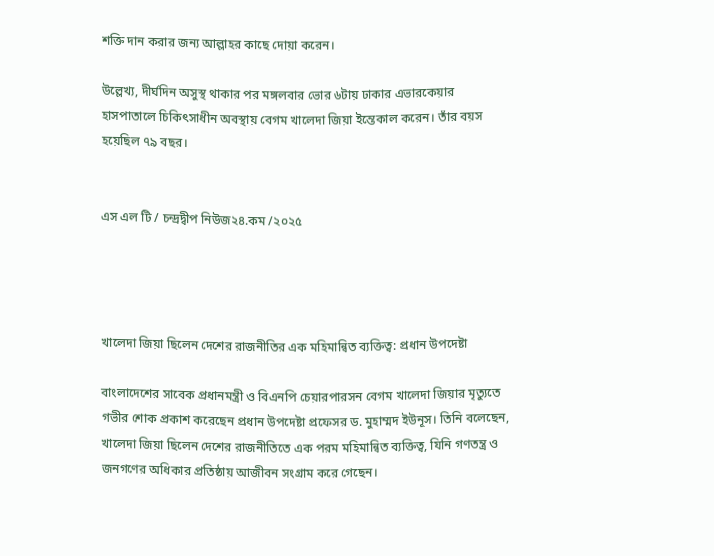শক্তি দান করার জন্য আল্লাহর কাছে দোয়া করেন।

উল্লেখ্য, দীর্ঘদিন অসুস্থ থাকার পর মঙ্গলবার ভোর ৬টায় ঢাকার এভারকেয়ার হাসপাতালে চিকিৎসাধীন অবস্থায় বেগম খালেদা জিয়া ইন্তেকাল করেন। তাঁর বয়স হয়েছিল ৭৯ বছর।


এস এল টি / চন্দ্রদ্বীপ নিউজ২৪.কম /২০২৫




খালেদা জিয়া ছিলেন দেশের রাজনীতির এক মহিমান্বিত ব্যক্তিত্ব: প্রধান উপদেষ্টা

বাংলাদেশের সাবেক প্রধানমন্ত্রী ও বিএনপি চেয়ারপারসন বেগম খালেদা জিয়ার মৃত্যুতে গভীর শোক প্রকাশ করেছেন প্রধান উপদেষ্টা প্রফেসর ড. মুহাম্মদ ইউনূস। তিনি বলেছেন, খালেদা জিয়া ছিলেন দেশের রাজনীতিতে এক পরম মহিমান্বিত ব্যক্তিত্ব, যিনি গণতন্ত্র ও জনগণের অধিকার প্রতিষ্ঠায় আজীবন সংগ্রাম করে গেছেন।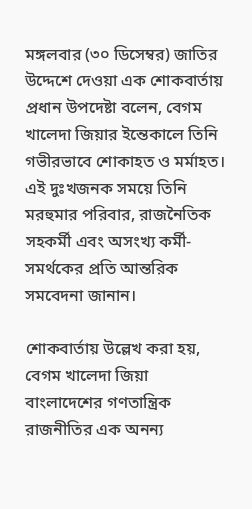মঙ্গলবার (৩০ ডিসেম্বর) জাতির উদ্দেশে দেওয়া এক শোকবার্তায় প্রধান উপদেষ্টা বলেন, বেগম খালেদা জিয়ার ইন্তেকালে তিনি গভীরভাবে শোকাহত ও মর্মাহত। এই দুঃখজনক সময়ে তিনি মরহুমার পরিবার, রাজনৈতিক সহকর্মী এবং অসংখ্য কর্মী-সমর্থকের প্রতি আন্তরিক সমবেদনা জানান।

শোকবার্তায় উল্লেখ করা হয়, বেগম খালেদা জিয়া বাংলাদেশের গণতান্ত্রিক রাজনীতির এক অনন্য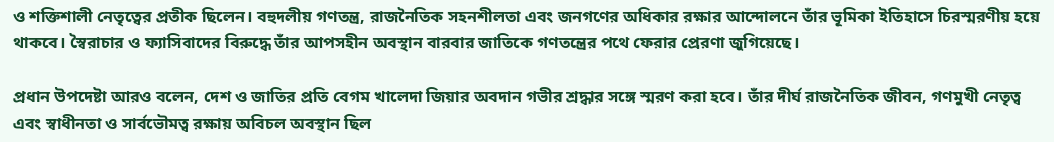ও শক্তিশালী নেতৃত্বের প্রতীক ছিলেন। বহুদলীয় গণতন্ত্র, রাজনৈতিক সহনশীলতা এবং জনগণের অধিকার রক্ষার আন্দোলনে তাঁর ভূমিকা ইতিহাসে চিরস্মরণীয় হয়ে থাকবে। স্বৈরাচার ও ফ্যাসিবাদের বিরুদ্ধে তাঁর আপসহীন অবস্থান বারবার জাতিকে গণতন্ত্রের পথে ফেরার প্রেরণা জুগিয়েছে।

প্রধান উপদেষ্টা আরও বলেন, দেশ ও জাতির প্রতি বেগম খালেদা জিয়ার অবদান গভীর শ্রদ্ধার সঙ্গে স্মরণ করা হবে। তাঁর দীর্ঘ রাজনৈতিক জীবন, গণমুখী নেতৃত্ব এবং স্বাধীনতা ও সার্বভৌমত্ব রক্ষায় অবিচল অবস্থান ছিল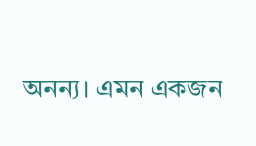অনন্য। এমন একজন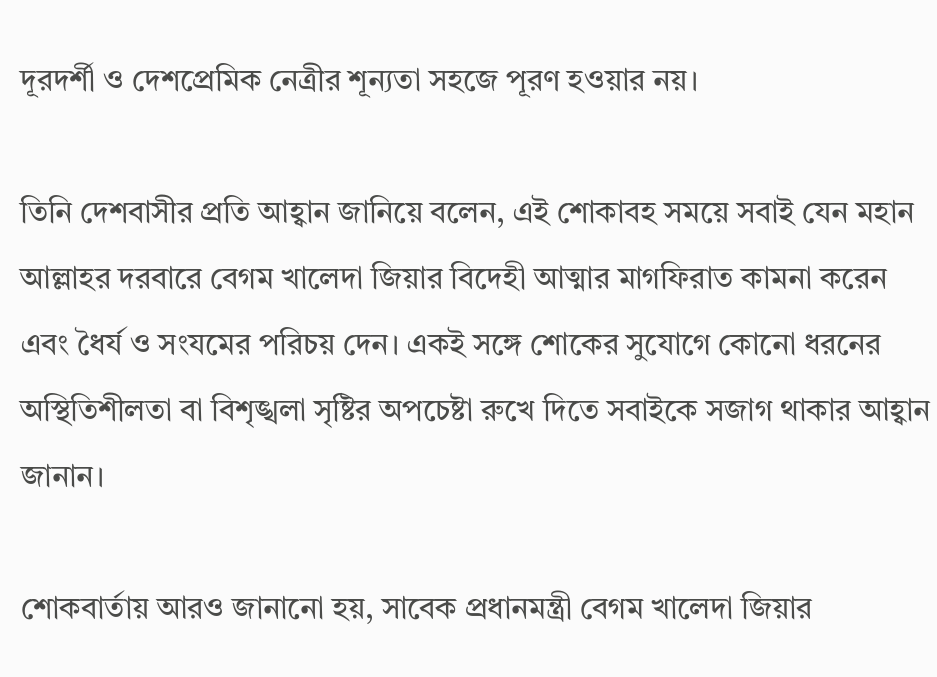দূরদর্শী ও দেশপ্রেমিক নেত্রীর শূন্যতা সহজে পূরণ হওয়ার নয়।

তিনি দেশবাসীর প্রতি আহ্বান জানিয়ে বলেন, এই শোকাবহ সময়ে সবাই যেন মহান আল্লাহর দরবারে বেগম খালেদা জিয়ার বিদেহী আত্মার মাগফিরাত কামনা করেন এবং ধৈর্য ও সংযমের পরিচয় দেন। একই সঙ্গে শোকের সুযোগে কোনো ধরনের অস্থিতিশীলতা বা বিশৃঙ্খলা সৃষ্টির অপচেষ্টা রুখে দিতে সবাইকে সজাগ থাকার আহ্বান জানান।

শোকবার্তায় আরও জানানো হয়, সাবেক প্রধানমন্ত্রী বেগম খালেদা জিয়ার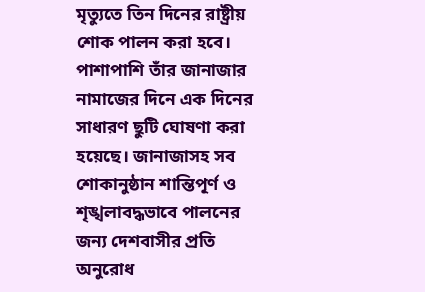মৃত্যুতে তিন দিনের রাষ্ট্রীয় শোক পালন করা হবে। পাশাপাশি তাঁর জানাজার নামাজের দিনে এক দিনের সাধারণ ছুটি ঘোষণা করা হয়েছে। জানাজাসহ সব শোকানুষ্ঠান শান্তিপূর্ণ ও শৃঙ্খলাবদ্ধভাবে পালনের জন্য দেশবাসীর প্রতি অনুরোধ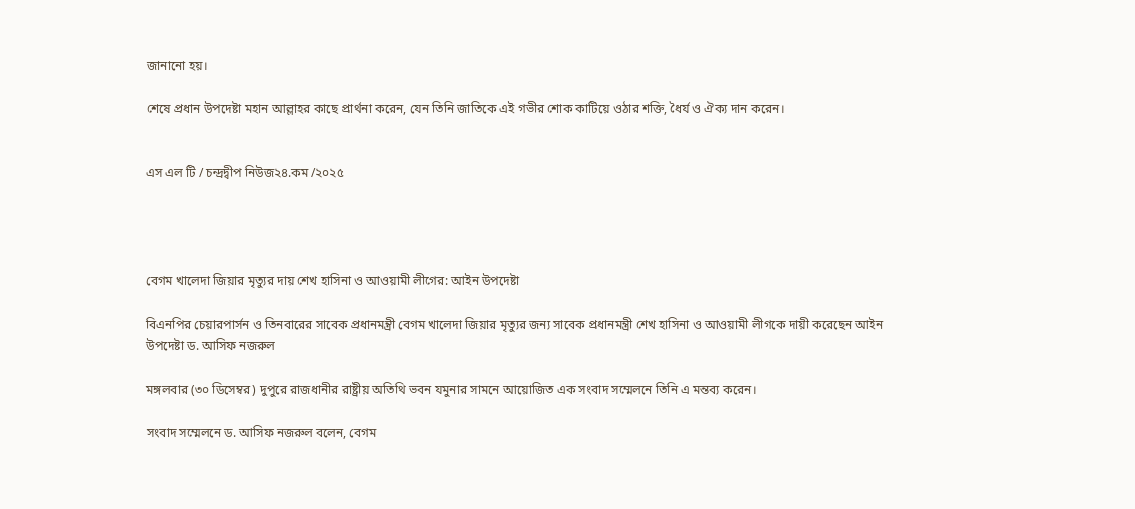জানানো হয়।

শেষে প্রধান উপদেষ্টা মহান আল্লাহর কাছে প্রার্থনা করেন, যেন তিনি জাতিকে এই গভীর শোক কাটিয়ে ওঠার শক্তি, ধৈর্য ও ঐক্য দান করেন।


এস এল টি / চন্দ্রদ্বীপ নিউজ২৪.কম /২০২৫




বেগম খালেদা জিয়ার মৃত্যুর দায় শেখ হাসিনা ও আওয়ামী লীগের: আইন উপদেষ্টা

বিএনপির চেয়ারপার্সন ও তিনবারের সাবেক প্রধানমন্ত্রী বেগম খালেদা জিয়ার মৃত্যুর জন্য সাবেক প্রধানমন্ত্রী শেখ হাসিনা ও আওয়ামী লীগকে দায়ী করেছেন আইন উপদেষ্টা ড. আসিফ নজরুল

মঙ্গলবার (৩০ ডিসেম্বর) দুপুরে রাজধানীর রাষ্ট্রীয় অতিথি ভবন যমুনার সামনে আয়োজিত এক সংবাদ সম্মেলনে তিনি এ মন্তব্য করেন।

সংবাদ সম্মেলনে ড. আসিফ নজরুল বলেন, বেগম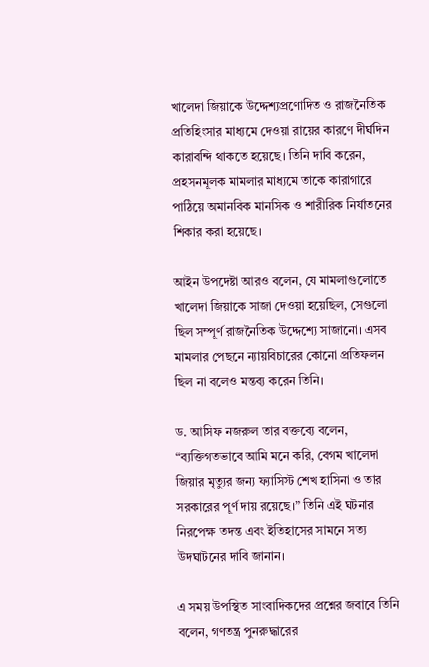খালেদা জিয়াকে উদ্দেশ্যপ্রণোদিত ও রাজনৈতিক প্রতিহিংসার মাধ্যমে দেওয়া রায়ের কারণে দীর্ঘদিন কারাবন্দি থাকতে হয়েছে। তিনি দাবি করেন, প্রহসনমূলক মামলার মাধ্যমে তাকে কারাগারে পাঠিয়ে অমানবিক মানসিক ও শারীরিক নির্যাতনের শিকার করা হয়েছে।

আইন উপদেষ্টা আরও বলেন, যে মামলাগুলোতে খালেদা জিয়াকে সাজা দেওয়া হয়েছিল, সেগুলো ছিল সম্পূর্ণ রাজনৈতিক উদ্দেশ্যে সাজানো। এসব মামলার পেছনে ন্যায়বিচারের কোনো প্রতিফলন ছিল না বলেও মন্তব্য করেন তিনি।

ড. আসিফ নজরুল তার বক্তব্যে বলেন, “ব্যক্তিগতভাবে আমি মনে করি, বেগম খালেদা জিয়ার মৃত্যুর জন্য ফ্যাসিস্ট শেখ হাসিনা ও তার সরকারের পূর্ণ দায় রয়েছে।” তিনি এই ঘটনার নিরপেক্ষ তদন্ত এবং ইতিহাসের সামনে সত্য উদঘাটনের দাবি জানান।

এ সময় উপস্থিত সাংবাদিকদের প্রশ্নের জবাবে তিনি বলেন, গণতন্ত্র পুনরুদ্ধারের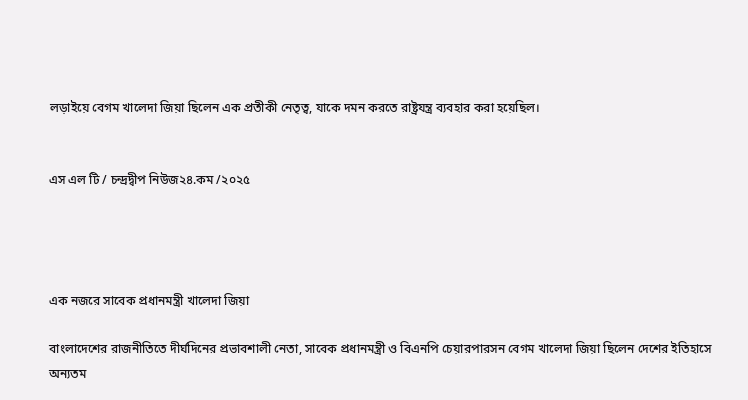লড়াইয়ে বেগম খালেদা জিয়া ছিলেন এক প্রতীকী নেতৃত্ব, যাকে দমন করতে রাষ্ট্রযন্ত্র ব্যবহার করা হয়েছিল।


এস এল টি / চন্দ্রদ্বীপ নিউজ২৪.কম /২০২৫




এক নজরে সাবেক প্রধানমন্ত্রী খালেদা জিয়া

বাংলাদেশের রাজনীতিতে দীর্ঘদিনের প্রভাবশালী নেতা, সাবেক প্রধানমন্ত্রী ও বিএনপি চেয়ারপারসন বেগম খালেদা জিয়া ছিলেন দেশের ইতিহাসে অন্যতম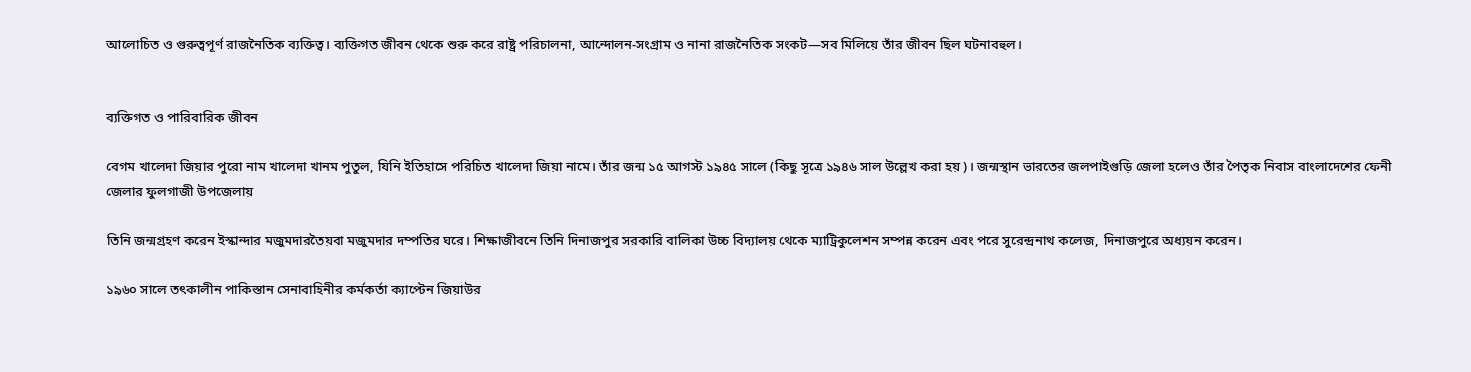আলোচিত ও গুরুত্বপূর্ণ রাজনৈতিক ব্যক্তিত্ব। ব্যক্তিগত জীবন থেকে শুরু করে রাষ্ট্র পরিচালনা, আন্দোলন-সংগ্রাম ও নানা রাজনৈতিক সংকট—সব মিলিয়ে তাঁর জীবন ছিল ঘটনাবহুল।


ব্যক্তিগত ও পারিবারিক জীবন

বেগম খালেদা জিয়ার পুরো নাম খালেদা খানম পুতুল, যিনি ইতিহাসে পরিচিত খালেদা জিয়া নামে। তাঁর জন্ম ১৫ আগস্ট ১৯৪৫ সালে (কিছু সূত্রে ১৯৪৬ সাল উল্লেখ করা হয়)। জন্মস্থান ভারতের জলপাইগুড়ি জেলা হলেও তাঁর পৈতৃক নিবাস বাংলাদেশের ফেনী জেলার ফুলগাজী উপজেলায়

তিনি জন্মগ্রহণ করেন ইস্কান্দার মজুমদারতৈয়বা মজুমদার দম্পতির ঘরে। শিক্ষাজীবনে তিনি দিনাজপুর সরকারি বালিকা উচ্চ বিদ্যালয় থেকে ম্যাট্রিকুলেশন সম্পন্ন করেন এবং পরে সুরেন্দ্রনাথ কলেজ, দিনাজপুরে অধ্যয়ন করেন।

১৯৬০ সালে তৎকালীন পাকিস্তান সেনাবাহিনীর কর্মকর্তা ক্যাপ্টেন জিয়াউর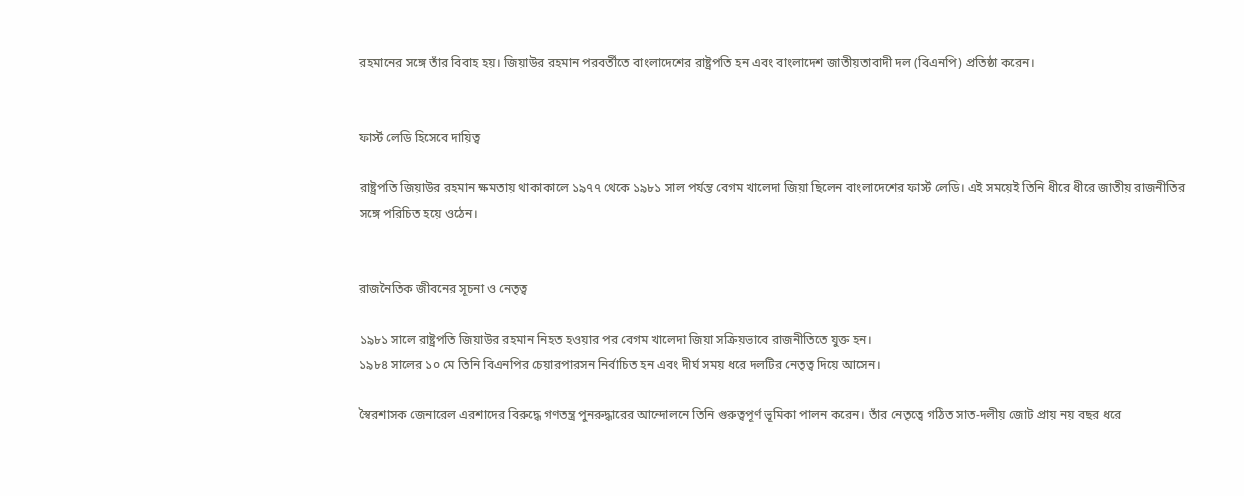রহমানের সঙ্গে তাঁর বিবাহ হয়। জিয়াউর রহমান পরবর্তীতে বাংলাদেশের রাষ্ট্রপতি হন এবং বাংলাদেশ জাতীয়তাবাদী দল (বিএনপি) প্রতিষ্ঠা করেন।


ফার্স্ট লেডি হিসেবে দায়িত্ব

রাষ্ট্রপতি জিয়াউর রহমান ক্ষমতায় থাকাকালে ১৯৭৭ থেকে ১৯৮১ সাল পর্যন্ত বেগম খালেদা জিয়া ছিলেন বাংলাদেশের ফার্স্ট লেডি। এই সময়েই তিনি ধীরে ধীরে জাতীয় রাজনীতির সঙ্গে পরিচিত হয়ে ওঠেন।


রাজনৈতিক জীবনের সূচনা ও নেতৃত্ব

১৯৮১ সালে রাষ্ট্রপতি জিয়াউর রহমান নিহত হওয়ার পর বেগম খালেদা জিয়া সক্রিয়ভাবে রাজনীতিতে যুক্ত হন।
১৯৮৪ সালের ১০ মে তিনি বিএনপির চেয়ারপারসন নির্বাচিত হন এবং দীর্ঘ সময় ধরে দলটির নেতৃত্ব দিয়ে আসেন।

স্বৈরশাসক জেনারেল এরশাদের বিরুদ্ধে গণতন্ত্র পুনরুদ্ধারের আন্দোলনে তিনি গুরুত্বপূর্ণ ভূমিকা পালন করেন। তাঁর নেতৃত্বে গঠিত সাত-দলীয় জোট প্রায় নয় বছর ধরে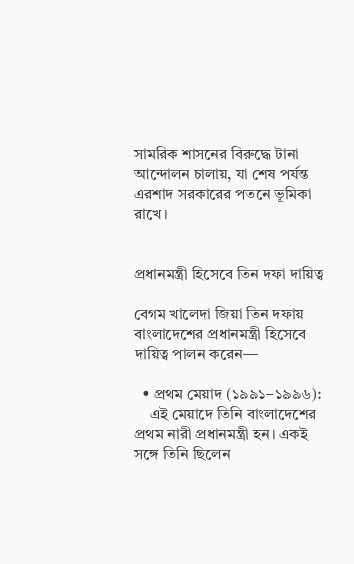সামরিক শাসনের বিরুদ্ধে টানা আন্দোলন চালায়, যা শেষ পর্যন্ত এরশাদ সরকারের পতনে ভূমিকা রাখে।


প্রধানমন্ত্রী হিসেবে তিন দফা দায়িত্ব

বেগম খালেদা জিয়া তিন দফায় বাংলাদেশের প্রধানমন্ত্রী হিসেবে দায়িত্ব পালন করেন—

  • প্রথম মেয়াদ (১৯৯১–১৯৯৬):
    এই মেয়াদে তিনি বাংলাদেশের প্রথম নারী প্রধানমন্ত্রী হন। একই সঙ্গে তিনি ছিলেন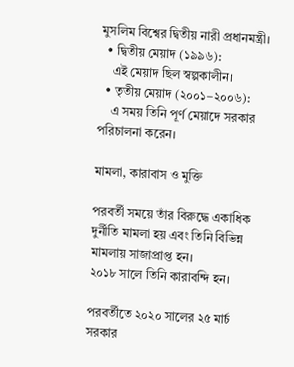মুসলিম বিশ্বের দ্বিতীয় নারী প্রধানমন্ত্রী।
  • দ্বিতীয় মেয়াদ (১৯৯৬):
    এই মেয়াদ ছিল স্বল্পকালীন।
  • তৃতীয় মেয়াদ (২০০১–২০০৬):
    এ সময় তিনি পূর্ণ মেয়াদে সরকার পরিচালনা করেন।

মামলা, কারাবাস ও মুক্তি

পরবর্তী সময়ে তাঁর বিরুদ্ধে একাধিক দুর্নীতি মামলা হয় এবং তিনি বিভিন্ন মামলায় সাজাপ্রাপ্ত হন।
২০১৮ সালে তিনি কারাবন্দি হন।

পরবর্তীতে ২০২০ সালের ২৫ মার্চ সরকার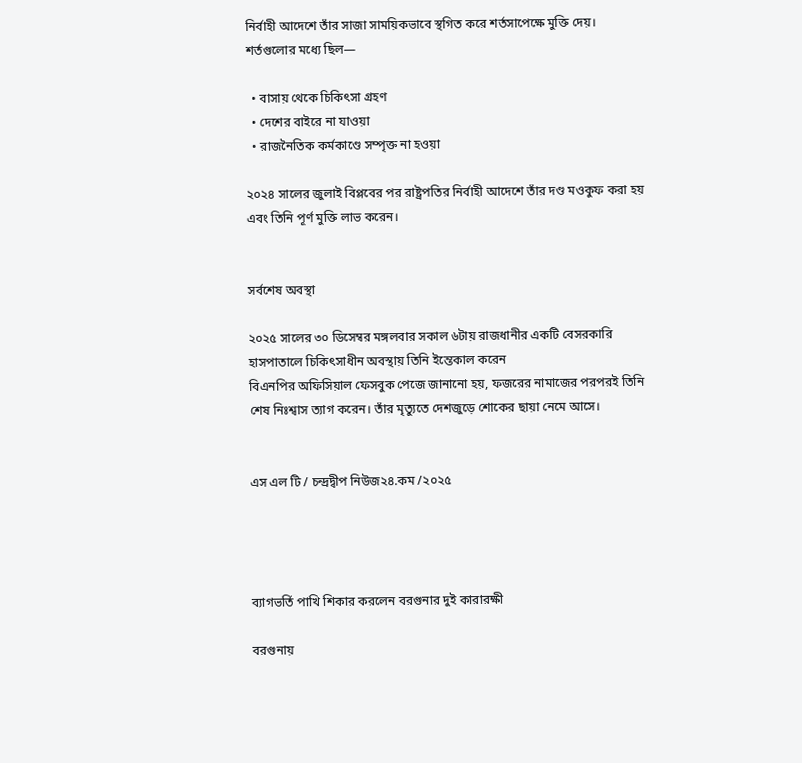নির্বাহী আদেশে তাঁর সাজা সাময়িকভাবে স্থগিত করে শর্তসাপেক্ষে মুক্তি দেয়। শর্তগুলোর মধ্যে ছিল—

  • বাসায় থেকে চিকিৎসা গ্রহণ
  • দেশের বাইরে না যাওয়া
  • রাজনৈতিক কর্মকাণ্ডে সম্পৃক্ত না হওয়া

২০২৪ সালের জুলাই বিপ্লবের পর রাষ্ট্রপতির নির্বাহী আদেশে তাঁর দণ্ড মওকুফ করা হয় এবং তিনি পূর্ণ মুক্তি লাভ করেন।


সর্বশেষ অবস্থা

২০২৫ সালের ৩০ ডিসেম্বর মঙ্গলবার সকাল ৬টায় রাজধানীর একটি বেসরকারি হাসপাতালে চিকিৎসাধীন অবস্থায় তিনি ইন্তেকাল করেন
বিএনপির অফিসিয়াল ফেসবুক পেজে জানানো হয়, ফজরের নামাজের পরপরই তিনি শেষ নিঃশ্বাস ত্যাগ করেন। তাঁর মৃত্যুতে দেশজুড়ে শোকের ছায়া নেমে আসে।


এস এল টি / চন্দ্রদ্বীপ নিউজ২৪.কম /২০২৫




ব্যাগভর্তি পাখি শিকার করলেন বরগুনার দুই কারারক্ষী

বরগুনায়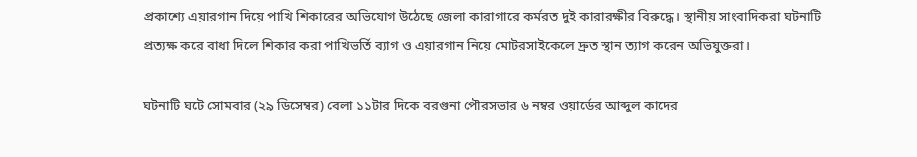প্রকাশ্যে এয়ারগান দিয়ে পাখি শিকারের অভিযোগ উঠেছে জেলা কারাগারে কর্মরত দুই কারারক্ষীর বিরুদ্ধে। স্থানীয় সাংবাদিকরা ঘটনাটি প্রত্যক্ষ করে বাধা দিলে শিকার করা পাখিভর্তি ব্যাগ ও এয়ারগান নিয়ে মোটরসাইকেলে দ্রুত স্থান ত্যাগ করেন অভিযুক্তরা।

ঘটনাটি ঘটে সোমবার (২৯ ডিসেম্বর) বেলা ১১টার দিকে বরগুনা পৌরসভার ৬ নম্বর ওয়ার্ডের আব্দুল কাদের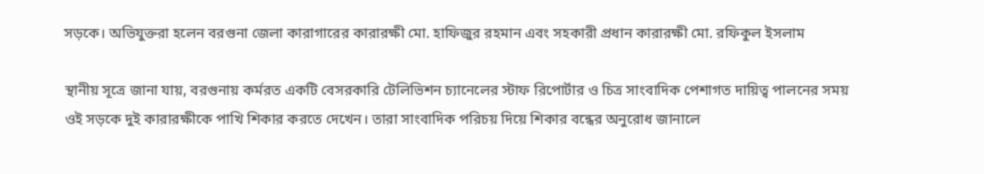সড়কে। অভিযুক্তরা হলেন বরগুনা জেলা কারাগারের কারারক্ষী মো. হাফিজুর রহমান এবং সহকারী প্রধান কারারক্ষী মো. রফিকুল ইসলাম

স্থানীয় সূত্রে জানা যায়, বরগুনায় কর্মরত একটি বেসরকারি টেলিভিশন চ্যানেলের স্টাফ রিপোর্টার ও চিত্র সাংবাদিক পেশাগত দায়িত্ব পালনের সময় ওই সড়কে দুই কারারক্ষীকে পাখি শিকার করতে দেখেন। তারা সাংবাদিক পরিচয় দিয়ে শিকার বন্ধের অনুরোধ জানালে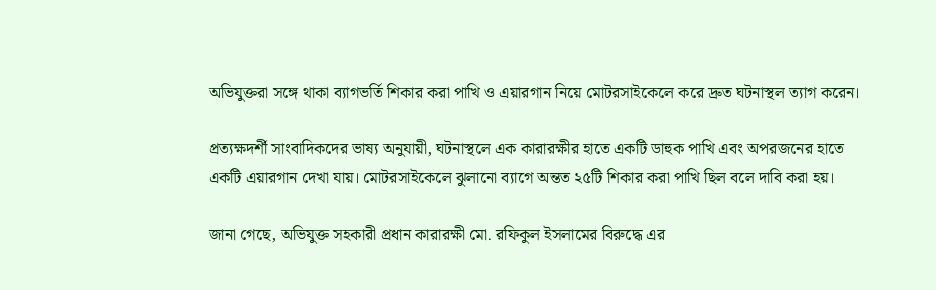অভিযুক্তরা সঙ্গে থাকা ব্যাগভর্তি শিকার করা পাখি ও এয়ারগান নিয়ে মোটরসাইকেলে করে দ্রুত ঘটনাস্থল ত্যাগ করেন।

প্রত্যক্ষদর্শী সাংবাদিকদের ভাষ্য অনুযায়ী, ঘটনাস্থলে এক কারারক্ষীর হাতে একটি ডাহুক পাখি এবং অপরজনের হাতে একটি এয়ারগান দেখা যায়। মোটরসাইকেলে ঝুলানো ব্যাগে অন্তত ২৫টি শিকার করা পাখি ছিল বলে দাবি করা হয়।

জানা গেছে, অভিযুক্ত সহকারী প্রধান কারারক্ষী মো. রফিকুল ইসলামের বিরুদ্ধে এর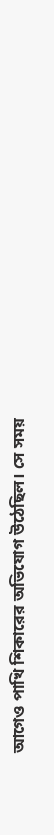আগেও পাখি শিকারের অভিযোগ উঠেছিল। সে সময়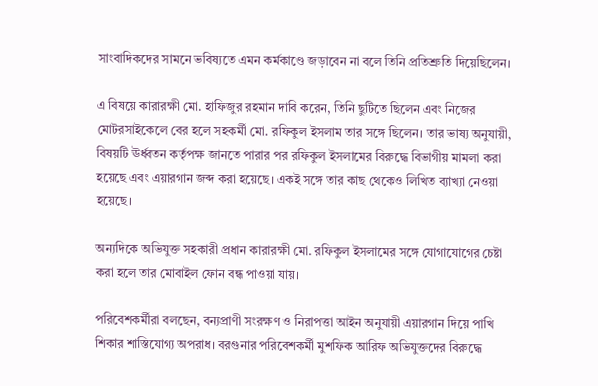সাংবাদিকদের সামনে ভবিষ্যতে এমন কর্মকাণ্ডে জড়াবেন না বলে তিনি প্রতিশ্রুতি দিয়েছিলেন।

এ বিষয়ে কারারক্ষী মো. হাফিজুর রহমান দাবি করেন, তিনি ছুটিতে ছিলেন এবং নিজের মোটরসাইকেলে বের হলে সহকর্মী মো. রফিকুল ইসলাম তার সঙ্গে ছিলেন। তার ভাষ্য অনুযায়ী, বিষয়টি ঊর্ধ্বতন কর্তৃপক্ষ জানতে পারার পর রফিকুল ইসলামের বিরুদ্ধে বিভাগীয় মামলা করা হয়েছে এবং এয়ারগান জব্দ করা হয়েছে। একই সঙ্গে তার কাছ থেকেও লিখিত ব্যাখ্যা নেওয়া হয়েছে।

অন্যদিকে অভিযুক্ত সহকারী প্রধান কারারক্ষী মো. রফিকুল ইসলামের সঙ্গে যোগাযোগের চেষ্টা করা হলে তার মোবাইল ফোন বন্ধ পাওয়া যায়।

পরিবেশকর্মীরা বলছেন, বন্যপ্রাণী সংরক্ষণ ও নিরাপত্তা আইন অনুযায়ী এয়ারগান দিয়ে পাখি শিকার শাস্তিযোগ্য অপরাধ। বরগুনার পরিবেশকর্মী মুশফিক আরিফ অভিযুক্তদের বিরুদ্ধে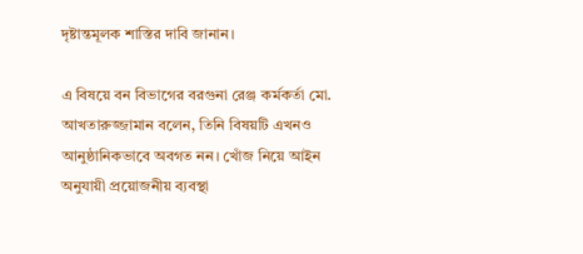দৃষ্টান্তমূলক শাস্তির দাবি জানান।

এ বিষয়ে বন বিভাগের বরগুনা রেঞ্জ কর্মকর্তা মো. আখতারুজ্জামান বলেন, তিনি বিষয়টি এখনও আনুষ্ঠানিকভাবে অবগত নন। খোঁজ নিয়ে আইন অনুযায়ী প্রয়োজনীয় ব্যবস্থা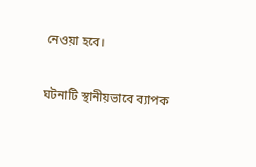নেওয়া হবে।

ঘটনাটি স্থানীয়ভাবে ব্যাপক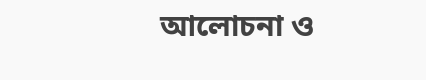আলোচনা ও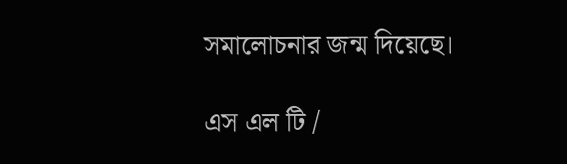সমালোচনার জন্ম দিয়েছে।

এস এল টি /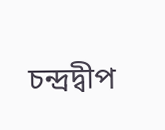চন্দ্রদ্বীপ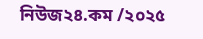নিউজ২৪.কম /২০২৫